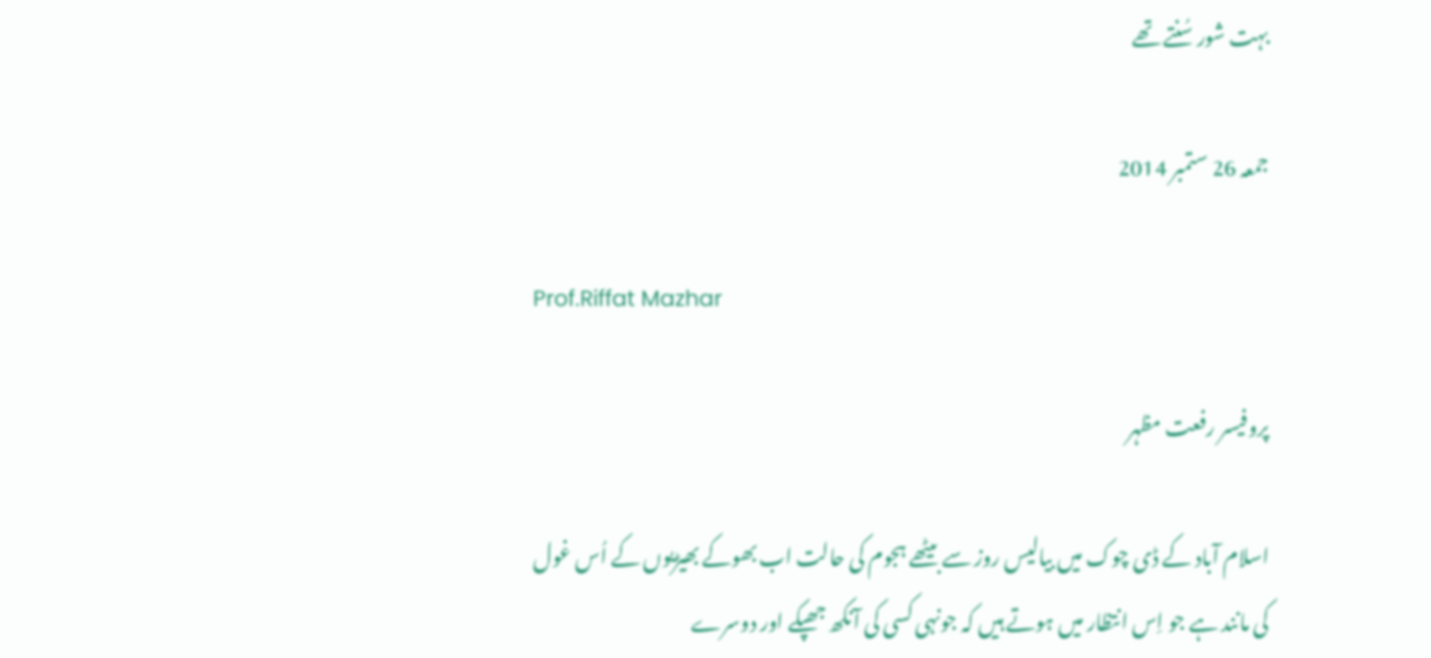بہت شور سُنتے تھے

جمعہ 26 ستمبر 2014

Prof.Riffat Mazhar

پروفیسر رفعت مظہر

اسلام آباد کے ڈی چوک میں بیالیس روز سے بیٹھے ہجوم کی حالت اب بھوکے بھیڑیوں کے اُس غول کی مانند ہے جو اِس انتظار میں ہوتے ہیں کہ جونہی کسی کی آنکھ جھپکے اور دوسرے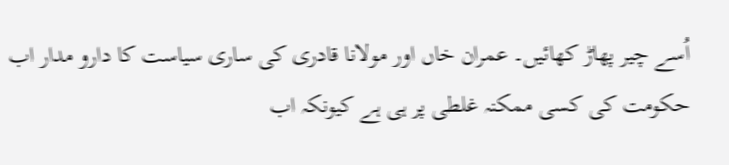اُسے چیر پھاڑ کھائیں۔ عمران خاں اور مولانا قادری کی ساری سیاست کا دارو مدار اب حکومت کی کسی ممکنہ غلطی پر ہی ہے کیونکہ اب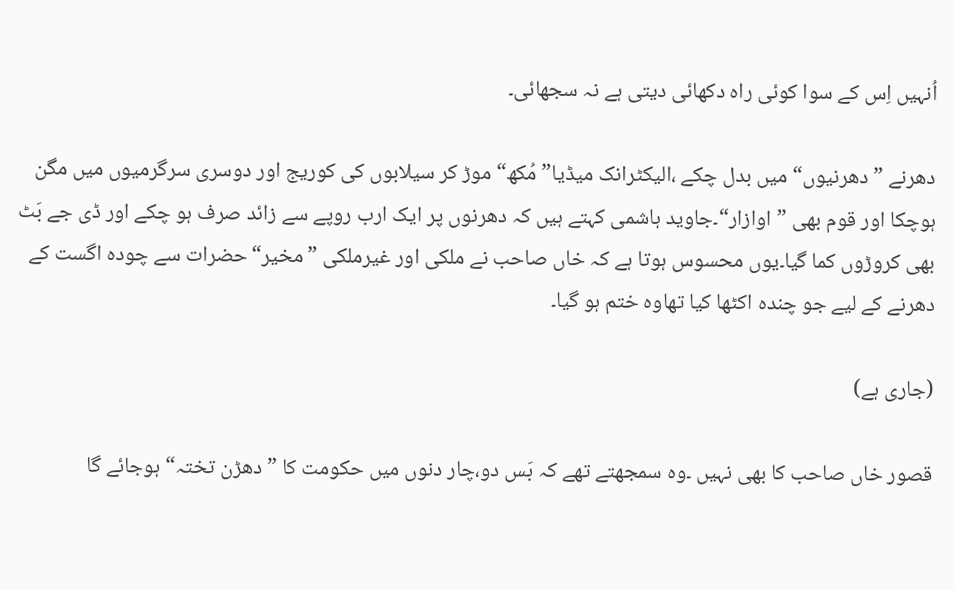اُنہیں اِس کے سوا کوئی راہ دکھائی دیتی ہے نہ سجھائی۔

دھرنے ”دھرنیوں“ میں بدل چکے ،الیکٹرانک میڈیا”مُکھ“ موڑ کر سیلابوں کی کوریج اور دوسری سرگرمیوں میں مگن ہوچکا اور قوم بھی ”اوازار“۔جاوید ہاشمی کہتے ہیں کہ دھرنوں پر ایک ارب روپے سے زائد صرف ہو چکے اور ڈی جے بَٹ بھی کروڑوں کما گیا۔یوں محسوس ہوتا ہے کہ خاں صاحب نے ملکی اور غیرملکی ”مخیر“حضرات سے چودہ اگست کے دھرنے کے لیے جو چندہ اکٹھا کیا تھاوہ ختم ہو گیا۔

(جاری ہے)

قصور خاں صاحب کا بھی نہیں ۔وہ سمجھتے تھے کہ بَس دو،چار دنوں میں حکومت کا ”دھڑن تختہ“ ہوجائے گا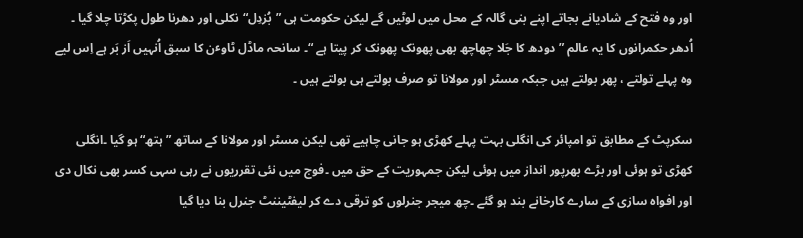اور وہ فتح کے شادیانے بجاتے اپنے بنی گالہ کے محل میں لوٹیں گے لیکن حکومت ہی ”بُزدِل“نکلی اور دھرنا طول پکڑتا چلا گیا ۔
اُدھر حکمرانوں کا یہ عالم ”دودھ کا جَلا چھاچھ بھی پھونک پھونک کر پیتا ہے “۔ سانحہ ماڈل ٹاوٴن کا سبق اُنہیں اَز بَر ہے اِس لیے وہ پہلے تولتے ، پھر بولتے ہیں جبکہ مسٹر اور مولانا تو صرف بولتے ہی بولتے ہیں ۔

سکرپٹ کے مطابق تو امپائر کی انگلی بہت پہلے کھڑی ہو جانی چاہیے تھی لیکن مسٹر اور مولانا کے ساتھ ”ہتھ“ ہو گیا ۔انگلی کھڑی تو ہوئی اور بڑے بھرپور انداز میں ہوئی لیکن جمہوریت کے حق میں ۔فوج میں نئی تقرریوں نے رہی سہی کسر بھی نکال دی اور افواہ سازی کے سارے کارخانے بند ہو گئے ۔چھ میجر جنرلوں کو ترقی دے کر لیفٹیننٹ جنرل بنا دیا گیا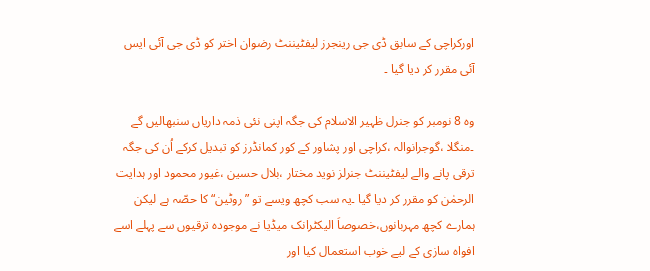اورکراچی کے سابق ڈی جی رینجرز لیفٹیننٹ رضوان اختر کو ڈی جی آئی ایس آئی مقرر کر دیا گیا ۔

وہ 8 نومبر کو جنرل ظہیر الاسلام کی جگہ اپنی نئی ذمہ داریاں سنبھالیں گے ۔منگلا ،گوجرانوالہ ،کراچی اور پشاور کے کور کمانڈرز کو تبدیل کرکے اُن کی جگہ ترقی پانے والے لیفٹیننٹ جنرلز نوید مختار ،بلال حسین ،غیور محمود اور ہدایت الرحمٰن کو مقرر کر دیا گیا ۔یہ سب کچھ ویسے تو ”روٹین“ کا حصّہ ہے لیکن ہمارے کچھ مہربانوں،خصوصاَ الیکٹرانک میڈیا نے موجودہ ترقیوں سے پہلے اسے افواہ سازی کے لیے خوب استعمال کیا اور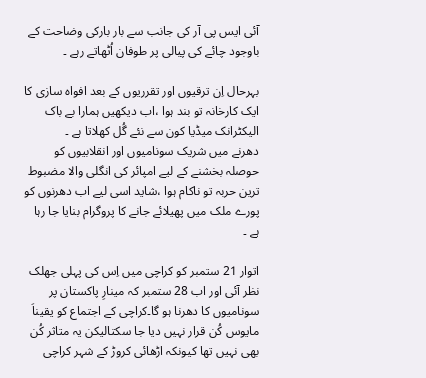آئی ایس پی آر کی جانب سے بار بارکی وضاحت کے باوجود چائے کی پیالی پر طوفان اُٹھاتے رہے ۔

بہرحال اِن ترقیوں اور تقرریوں کے بعد افواہ سازی کا ایک کارخانہ تو بند ہوا ،اب دیکھیں ہمارا بے باک الیکٹرانک میڈیا کون سے نئے گُل کھلاتا ہے ۔
دھرنے میں شریک سونامیوں اور انقلابیوں کو حوصلہ بخشنے کے لیے امپائر کی انگلی والا مضبوط ترین حربہ تو ناکام ہوا ،شاید اسی لیے اب دھرنوں کو پورے ملک میں پھیلائے جانے کا پروگرام بنایا جا رہا ہے ۔

اتوار 21 ستمبر کو کراچی میں اِس کی پہلی جھلک نظر آئی اور اب 28 ستمبر کہ مینارِ پاکستان پر سونامیوں کا دھرنا ہو گا۔کراچی کے اجتماع کو یقیناَ مایوس کُن قرار نہیں دیا جا سکتالیکن یہ متاثر کُن بھی نہیں تھا کیونکہ اڑھائی کروڑ کے شہر کراچی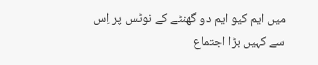میں ایم کیو ایم دو گھنٹے کے نوٹس پر اِس سے کہیں بڑا اجتماع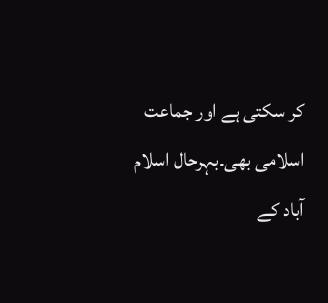کر سکتی ہے اور جماعت اسلامی بھی۔بہرحال اسلام آباد کے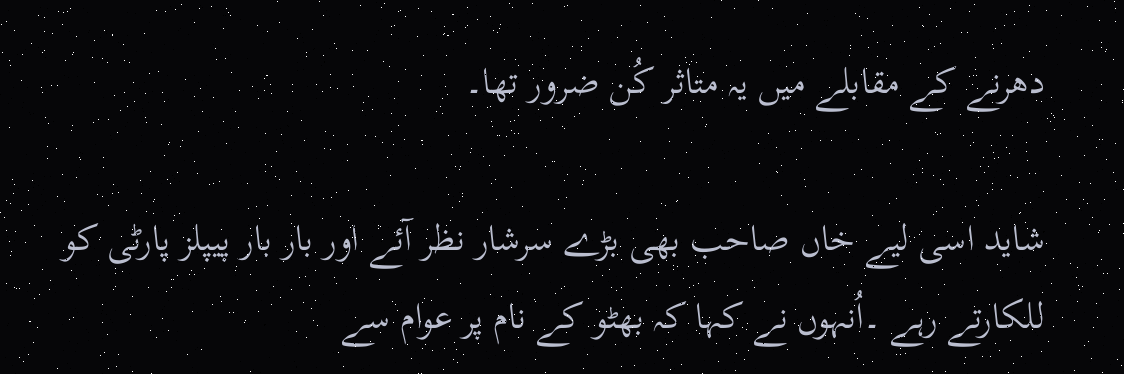دھرنے کے مقابلے میں یہ متاثر کُن ضرور تھا۔

شاید اسی لیے خاں صاحب بھی بڑے سرشار نظر آئے اور بار بار پیپلز پارٹی کو للکارتے رہے ۔اُنہوں نے کہا کہ بھٹو کے نام پر عوام سے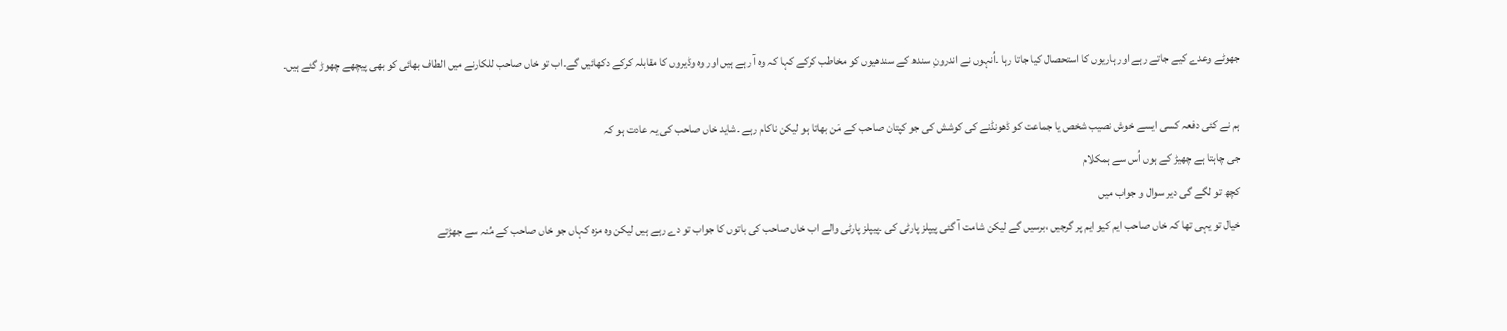جھوٹے وعدے کیے جاتے رہے اور ہاریوں کا استحصال کیا جاتا رہا ۔اُنہوں نے اندرونِ سندھ کے سندھیوں کو مخاطب کرکے کہا کہ وہ آ رہے ہیں اور وہ وڈیروں کا مقابلہ کرکے دکھائیں گے۔اب تو خاں صاحب للکارنے میں الطاف بھائی کو بھی پیچھے چھوڑ گئے ہیں۔

ہم نے کئی دفعہ کسی ایسے خوش نصیب شخص یا جماعت کو ڈھونڈنے کی کوشش کی جو کپتان صاحب کے مَن بھاتا ہو لیکن ناکام رہے ۔شاید خاں صاحب کی یہ عادت ہو کہ
جی چاہتا ہے چھیڑ کے ہوں اُس سے ہمکلام
کچھ تو لگے گی دیر سوال و جواب میں
خیال تو یہی تھا کہ خاں صاحب ایم کیو ایم پر گرجیں ،برسیں گے لیکن شامت آ گئی پیپلز پارٹی کی ۔پیپلز پارٹی والے اب خاں صاحب کی باتوں کا جواب تو دے رہے ہیں لیکن وہ مزہ کہاں جو خاں صاحب کے مُنہ سے جھڑتے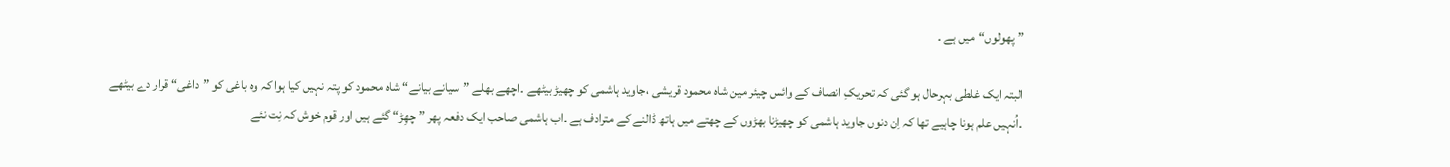”پھولوں“میں ہے ۔

البتہ ایک غلطی بہرحال ہو گئی کہ تحریکِ انصاف کے وائس چیئر مین شاہ محمود قریشی ،جاوید ہاشمی کو چھیڑ بیٹھے ۔اچھے بھلے ”سیانے بیانے“ شاہ محمود کو پتہ نہیں کیا ہوا کہ وہ باغی کو ”داغی“ قرار دے بیٹھے ۔اُنہیں علم ہونا چاہیے تھا کہ اِن دنوں جاوید ہاشمی کو چھیڑنا بھڑوں کے چھتے میں ہاتھ ڈالنے کے مترادف ہے ۔اب ہاشمی صاحب ایک دفعہ پھر ”چھِڑ“ گئے ہیں اور قوم خوش کہ نِت نئے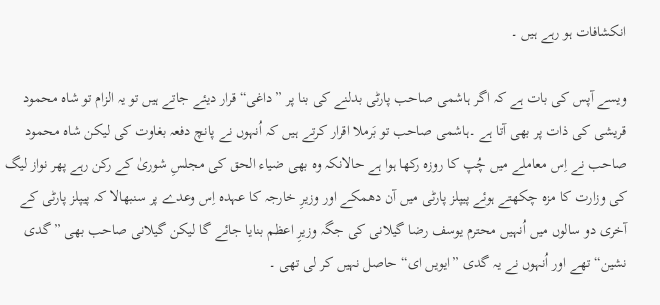انکشافات ہو رہے ہیں ۔

ویسے آپس کی بات ہے کہ اگر ہاشمی صاحب پارٹی بدلنے کی بنا پر ”داغی“ قرار دیئے جاتے ہیں تو یہ الزام تو شاہ محمود قریشی کی ذات پر بھی آتا ہے ۔ہاشمی صاحب تو بَرملا اقرار کرتے ہیں کہ اُنہوں نے پانچ دفعہ بغاوت کی لیکن شاہ محمود صاحب نے اِس معاملے میں چُپ کا روزہ رکھا ہوا ہے حالانکہ وہ بھی ضیاء الحق کی مجلسِ شوریٰ کے رکن رہے پھر نواز لیگ کی وزارت کا مزہ چکھتے ہوئے پیپلز پارٹی میں آن دھمکے اور وزیرِ خارجہ کا عہدہ اِس وعدے پر سنبھالا کہ پیپلز پارٹی کے آخری دو سالوں میں اُنہیں محترم یوسف رضا گیلانی کی جگہ وزیرِ اعظم بنایا جائے گا لیکن گیلانی صاحب بھی ”گدی نشین“ تھے اور اُنہوں نے یہ گدی ”ایویں ای“ حاصل نہیں کر لی تھی ۔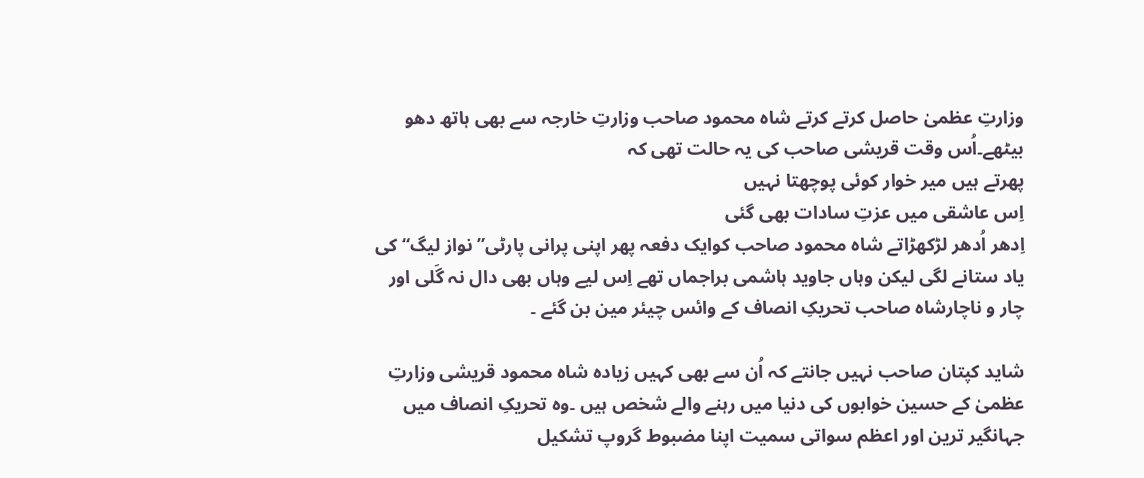وزارتِ عظمیٰ حاصل کرتے کرتے شاہ محمود صاحب وزارتِ خارجہ سے بھی ہاتھ دھو بیٹھے۔اُس وقت قریشی صاحب کی یہ حالت تھی کہ
پھرتے ہیں میر خوار کوئی پوچھتا نہیں
اِس عاشقی میں عزتِ سادات بھی گئی
اِدھر اُدھر لڑکھڑاتے شاہ محمود صاحب کوایک دفعہ پھر اپنی پرانی پارٹی” نواز لیگ“ کی یاد ستانے لگی لیکن وہاں جاوید ہاشمی براجماں تھے اِس لیے وہاں بھی دال نہ گَلی اور چار و ناچارشاہ صاحب تحریکِ انصاف کے وائس چیئر مین بن گئے ۔

شاید کپتان صاحب نہیں جانتے کہ اُن سے بھی کہیں زیادہ شاہ محمود قریشی وزارتِ عظمیٰ کے حسین خوابوں کی دنیا میں رہنے والے شخص ہیں ۔وہ تحریکِ انصاف میں جہانگیر ترین اور اعظم سواتی سمیت اپنا مضبوط گروپ تشکیل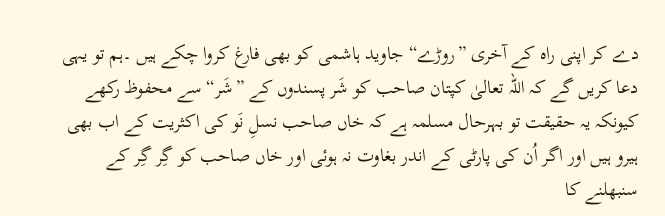دے کر اپنی راہ کے آخری ”روڑے“ جاوید ہاشمی کو بھی فارغ کروا چکے ہیں ۔ہم تو یہی دعا کریں گے کہ اللہ تعالیٰ کپتان صاحب کو شَر پسندوں کے ”شَر“ سے محفوظ رکھے کیونکہ یہ حقیقت تو بہرحال مسلمہ ہے کہ خاں صاحب نسلِ نَو کی اکثریت کے اب بھی ہیرو ہیں اور اگر اُن کی پارٹی کے اندر بغاوت نہ ہوئی اور خاں صاحب کو گِر گِر کے سنبھلنے کا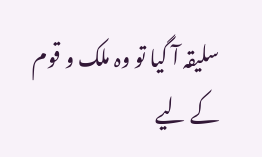سلیقہ آ گیا تو وہ ملک و قوم کے لیے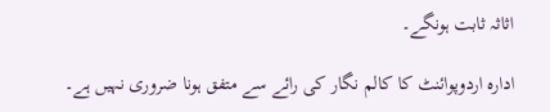اثاثہ ثابت ہونگے۔

ادارہ اردوپوائنٹ کا کالم نگار کی رائے سے متفق ہونا ضروری نہیں ہے۔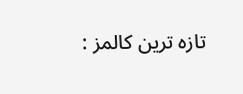تازہ ترین کالمز :